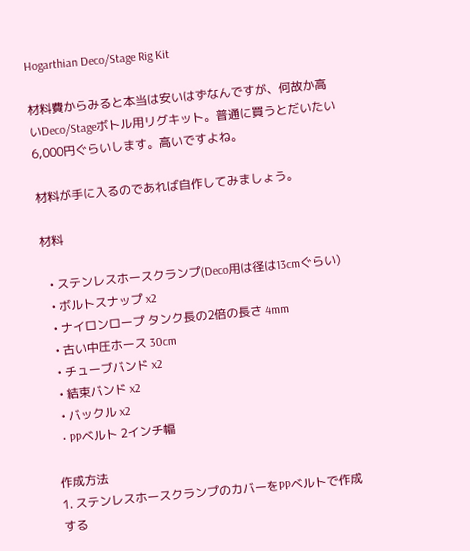Hogarthian Deco/Stage Rig Kit

材料費からみると本当は安いはずなんですが、何故か高いDeco/Stageボトル用リグキット。普通に買うとだいたい6,000円ぐらいします。高いですよね。

材料が手に入るのであれば自作してみましょう。

材料

  • ステンレスホースクランプ(Deco用は径は13cmぐらい)
  • ボルトスナップ x2
  • ナイロンロープ タンク長の2倍の長さ 4mm
  • 古い中圧ホース 30cm
  • チューブバンド x2
  • 結束バンド x2
  • バックル x2
  • PPベルト 2インチ幅

作成方法
1. ステンレスホースクランプのカバーをPPベルトで作成する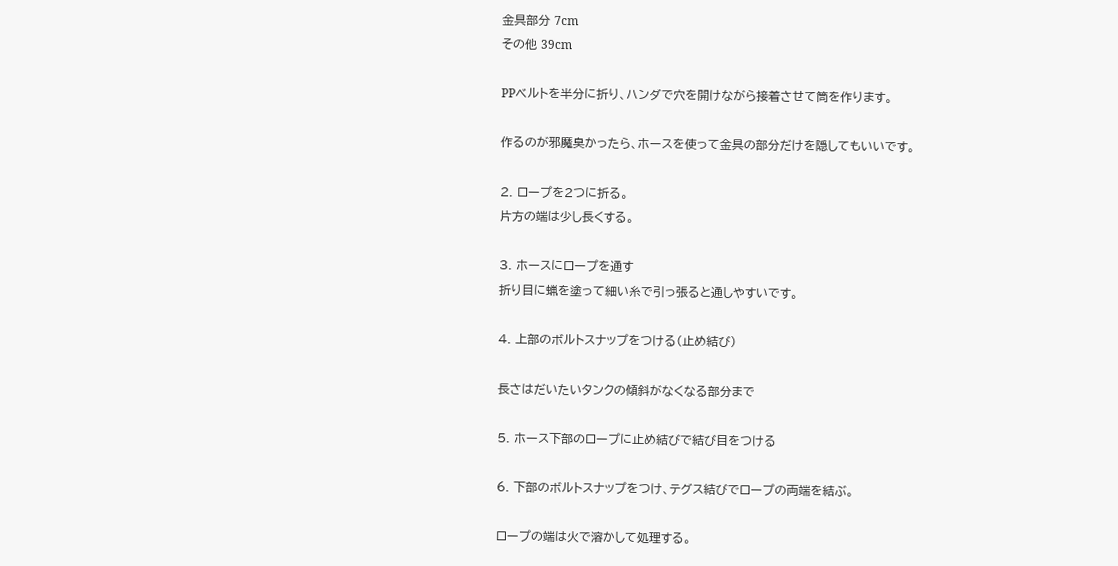金具部分 7cm
その他 39cm

PPベルトを半分に折り、ハンダで穴を開けながら接着させて筒を作ります。

作るのが邪魔臭かったら、ホースを使って金具の部分だけを隠してもいいです。

2. ロープを2つに折る。
片方の端は少し長くする。

3. ホースにロープを通す
折り目に蝋を塗って細い糸で引っ張ると通しやすいです。

4. 上部のボルトスナップをつける(止め結び)

長さはだいたいタンクの傾斜がなくなる部分まで

5. ホース下部のロープに止め結びで結び目をつける

6. 下部のボルトスナップをつけ、テグス結びでロープの両端を結ぶ。

ロープの端は火で溶かして処理する。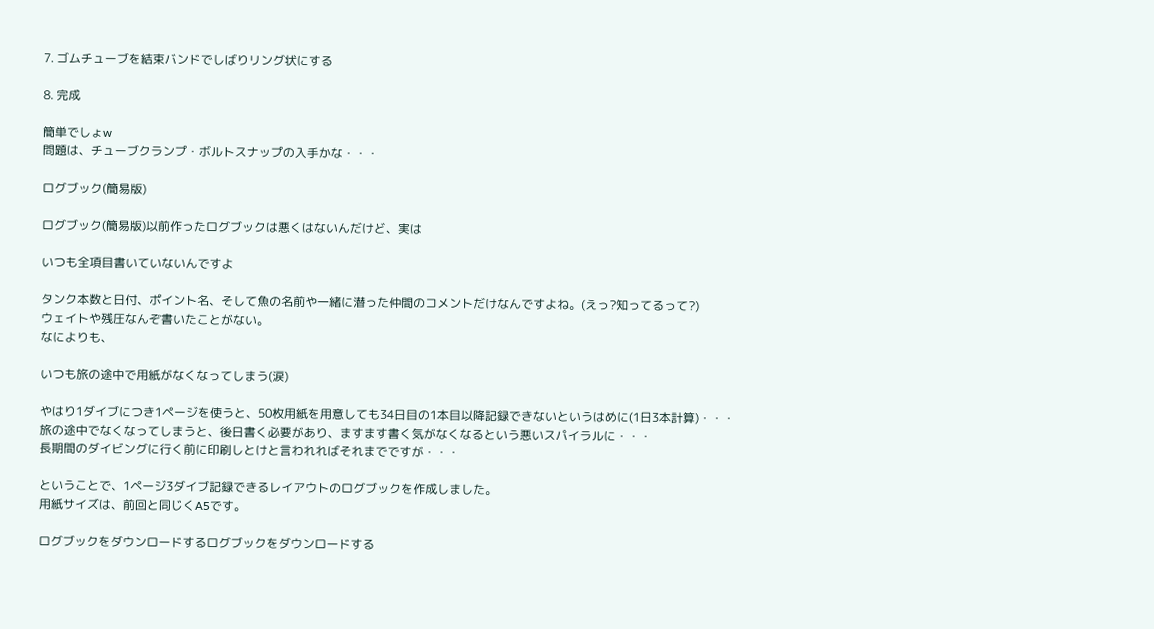7. ゴムチューブを結束バンドでしばりリング状にする

8. 完成

簡単でしょw
問題は、チューブクランプ・ボルトスナップの入手かな・・・

ログブック(簡易版)

ログブック(簡易版)以前作ったログブックは悪くはないんだけど、実は

いつも全項目書いていないんですよ

タンク本数と日付、ポイント名、そして魚の名前や一緒に潜った仲間のコメントだけなんですよね。(えっ?知ってるって?)
ウェイトや残圧なんぞ書いたことがない。
なによりも、

いつも旅の途中で用紙がなくなってしまう(涙)

やはり1ダイブにつき1ページを使うと、50枚用紙を用意しても34日目の1本目以降記録できないというはめに(1日3本計算)・・・
旅の途中でなくなってしまうと、後日書く必要があり、ますます書く気がなくなるという悪いスパイラルに・・・
長期間のダイビングに行く前に印刷しとけと言われればそれまでですが・・・

ということで、1ページ3ダイブ記録できるレイアウトのログブックを作成しました。
用紙サイズは、前回と同じくA5です。

ログブックをダウンロードするログブックをダウンロードする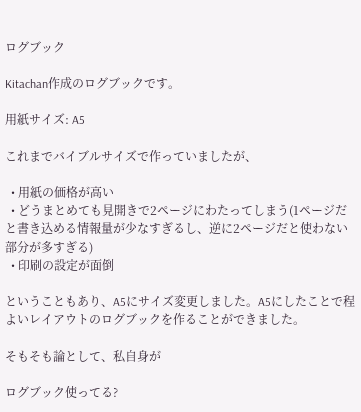ログブック

Kitachan作成のログブックです。

用紙サイズ: A5

これまでバイブルサイズで作っていましたが、

  • 用紙の価格が高い
  • どうまとめても見開きで2ページにわたってしまう(1ページだと書き込める情報量が少なすぎるし、逆に2ページだと使わない部分が多すぎる)
  • 印刷の設定が面倒

ということもあり、A5にサイズ変更しました。A5にしたことで程よいレイアウトのログブックを作ることができました。

そもそも論として、私自身が

ログブック使ってる?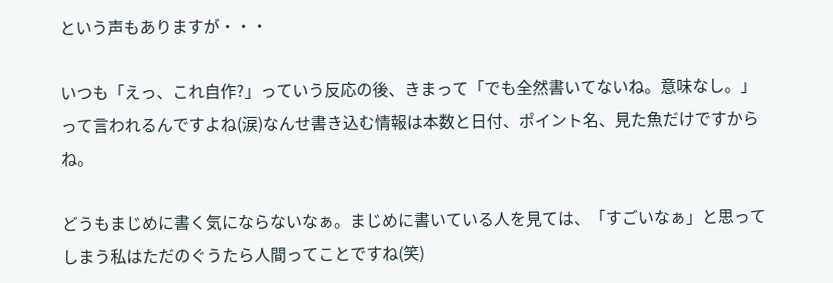という声もありますが・・・

いつも「えっ、これ自作?」っていう反応の後、きまって「でも全然書いてないね。意味なし。」って言われるんですよね(涙)なんせ書き込む情報は本数と日付、ポイント名、見た魚だけですからね。

どうもまじめに書く気にならないなぁ。まじめに書いている人を見ては、「すごいなぁ」と思ってしまう私はただのぐうたら人間ってことですね(笑)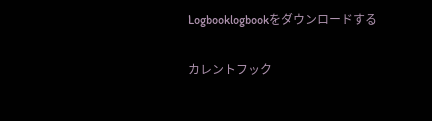Logbooklogbookをダウンロードする

カレントフック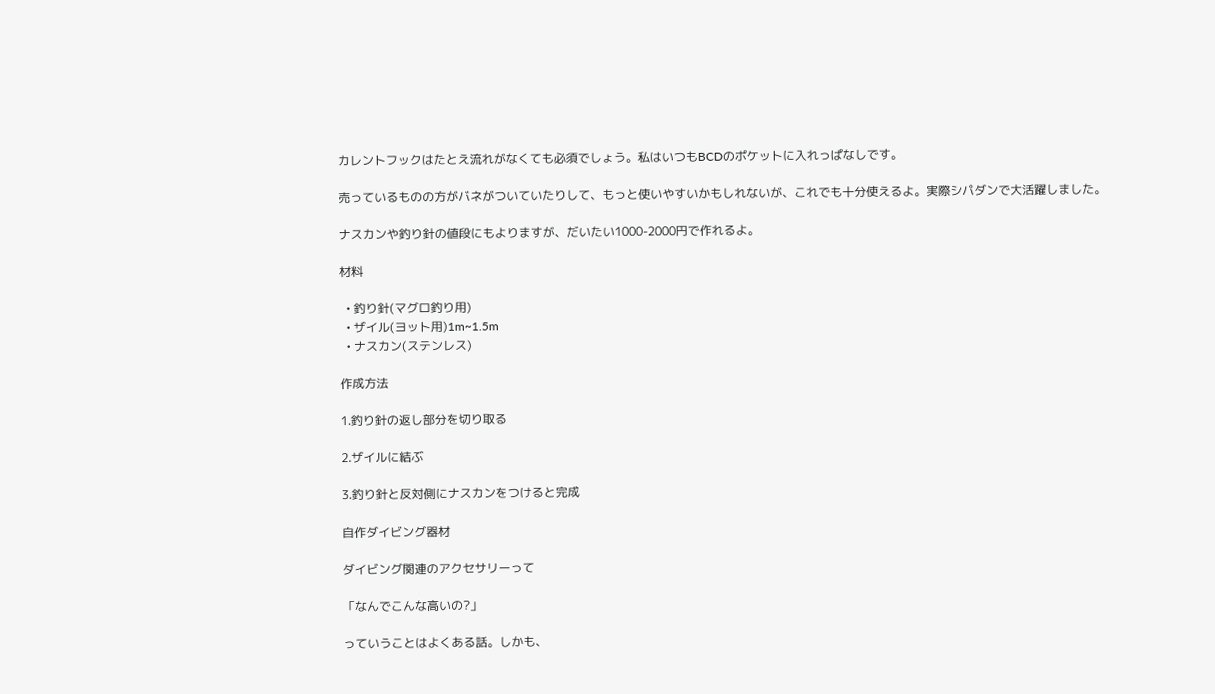カレントフックはたとえ流れがなくても必須でしょう。私はいつもBCDのポケットに入れっぱなしです。

売っているものの方がバネがついていたりして、もっと使いやすいかもしれないが、これでも十分使えるよ。実際シパダンで大活躍しました。

ナスカンや釣り針の値段にもよりますが、だいたい1000-2000円で作れるよ。

材料

  • 釣り針(マグロ釣り用)
  • ザイル(ヨット用)1m~1.5m
  • ナスカン(ステンレス)

作成方法

1.釣り針の返し部分を切り取る

2.ザイルに結ぶ

3.釣り針と反対側にナスカンをつけると完成

自作ダイビング器材

ダイビング関連のアクセサリーって

「なんでこんな高いの?」

っていうことはよくある話。しかも、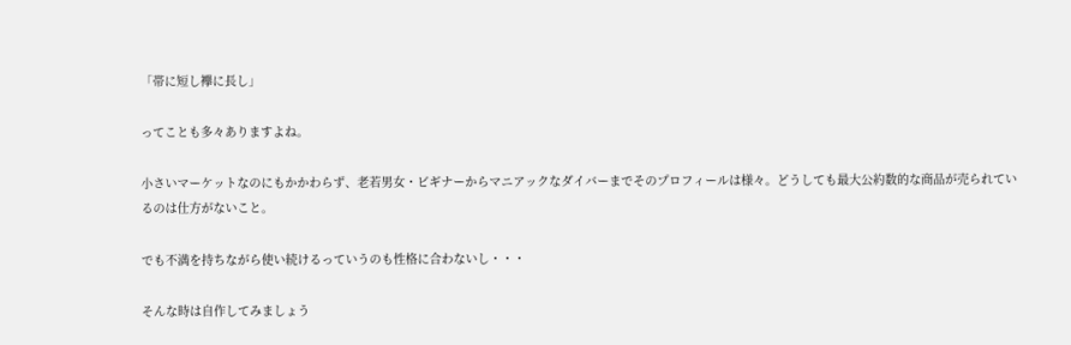「帯に短し襷に長し」

ってことも多々ありますよね。

小さいマーケットなのにもかかわらず、老若男女・ビギナーからマニアックなダイバーまでそのプロフィールは様々。どうしても最大公約数的な商品が売られているのは仕方がないこと。

でも不満を持ちながら使い続けるっていうのも性格に合わないし・・・

そんな時は自作してみましょう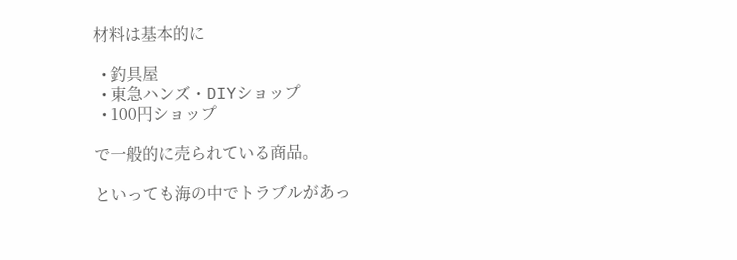材料は基本的に

  • 釣具屋
  • 東急ハンズ・DIYショップ
  • 100円ショップ

で一般的に売られている商品。

といっても海の中でトラブルがあっ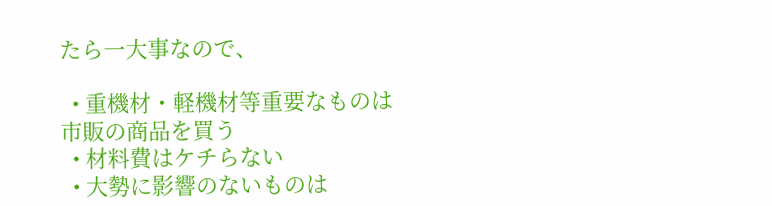たら一大事なので、

  • 重機材・軽機材等重要なものは市販の商品を買う
  • 材料費はケチらない
  • 大勢に影響のないものは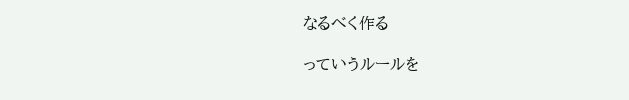なるべく作る

っていうルールを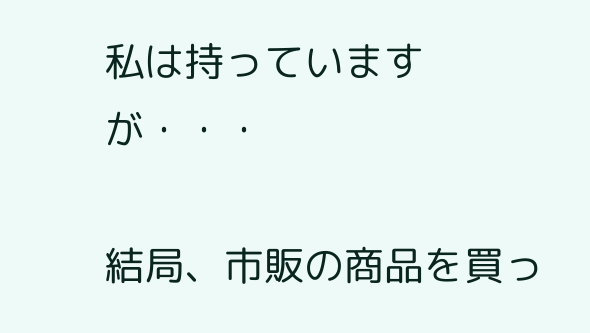私は持っていますが・・・

結局、市販の商品を買っ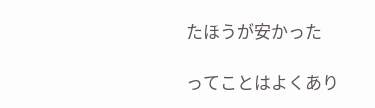たほうが安かった

ってことはよくあり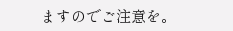ますのでご注意を。